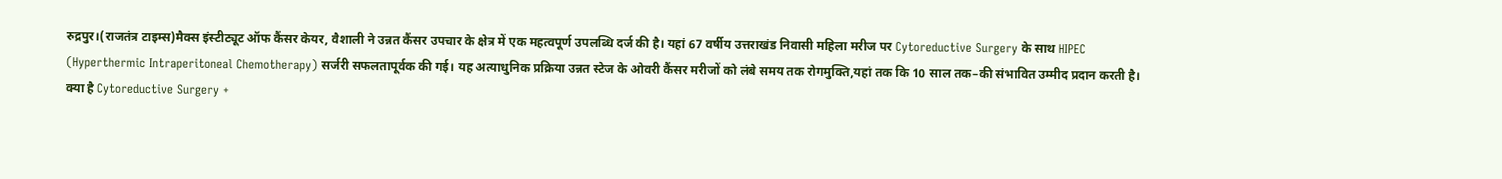रुद्रपुर।(राजतंत्र टाइम्स)मैक्स इंस्टीट्यूट ऑफ कैंसर केयर, वैशाली ने उन्नत कैंसर उपचार के क्षेत्र में एक महत्वपूर्ण उपलब्धि दर्ज की है। यहां 67 वर्षीय उत्तराखंड निवासी महिला मरीज पर Cytoreductive Surgery के साथ HIPEC (Hyperthermic Intraperitoneal Chemotherapy) सर्जरी सफलतापूर्वक की गई। यह अत्याधुनिक प्रक्रिया उन्नत स्टेज के ओवरी कैंसर मरीजों को लंबे समय तक रोगमुक्ति,यहां तक कि 10 साल तक–की संभावित उम्मीद प्रदान करती है।
क्या है Cytoreductive Surgery +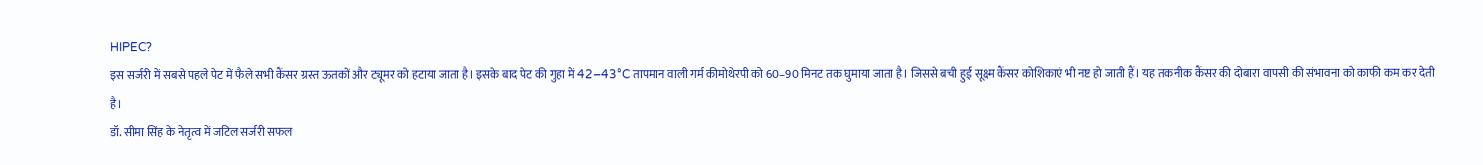HIPEC?
इस सर्जरी में सबसे पहले पेट में फैले सभी कैंसर ग्रस्त ऊतकों और ट्यूमर को हटाया जाता है। इसके बाद पेट की गुहा में 42–43°C तापमान वाली गर्म कीमोथेरपी को 60–90 मिनट तक घुमाया जाता है। जिससे बची हुई सूक्ष्म कैंसर कोशिकाएं भी नष्ट हो जाती हैं। यह तकनीक कैंसर की दोबारा वापसी की संभावना को काफी कम कर देती है।
डॉ. सीमा सिंह के नेतृत्व में जटिल सर्जरी सफल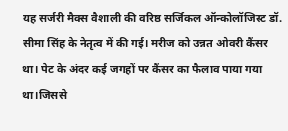यह सर्जरी मैक्स वैशाली की वरिष्ठ सर्जिकल ऑन्कोलॉजिस्ट डॉ. सीमा सिंह के नेतृत्व में की गई। मरीज को उन्नत ओवरी कैंसर था। पेट के अंदर कई जगहों पर कैंसर का फैलाव पाया गया था।जिससे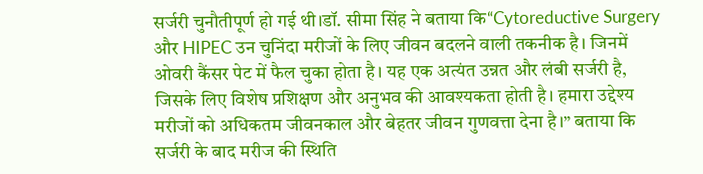सर्जरी चुनौतीपूर्ण हो गई थी।डॉ. सीमा सिंह ने बताया कि“Cytoreductive Surgery और HIPEC उन चुनिंदा मरीजों के लिए जीवन बदलने वाली तकनीक है। जिनमें ओवरी कैंसर पेट में फैल चुका होता है। यह एक अत्यंत उन्नत और लंबी सर्जरी है, जिसके लिए विशेष प्रशिक्षण और अनुभव की आवश्यकता होती है। हमारा उद्देश्य मरीजों को अधिकतम जीवनकाल और बेहतर जीवन गुणवत्ता देना है।” बताया कि सर्जरी के बाद मरीज की स्थिति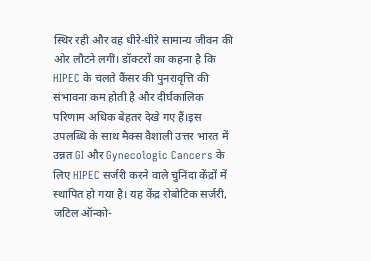स्थिर रही और वह धीरे-धीरे सामान्य जीवन की ओर लौटने लगीं। डॉक्टरों का कहना है कि HIPEC के चलते कैंसर की पुनरावृत्ति की संभावना कम होती है और दीर्घकालिक परिणाम अधिक बेहतर देखे गए हैं।इस उपलब्धि के साथ मैक्स वैशाली उत्तर भारत में उन्नत GI और Gynecologic Cancers के लिए HIPEC सर्जरी करने वाले चुनिंदा केंद्रों में स्थापित हो गया है। यह केंद्र रोबोटिक सर्जरी, जटिल ऑन्को-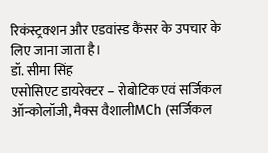रिकंस्ट्रक्शन और एडवांस्ड कैंसर के उपचार के लिए जाना जाता है।
डॉ. सीमा सिंह
एसोसिएट डायरेक्टर – रोबोटिक एवं सर्जिकल ऑन्कोलॉजी, मैक्स वैशालीMCh (सर्जिकल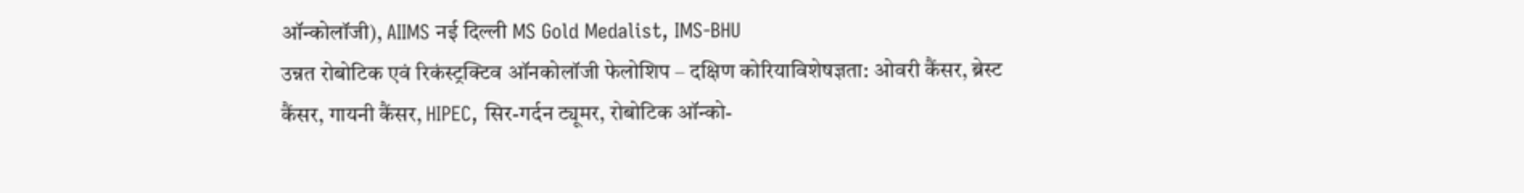ऑन्कोलॉजी), AIIMS नई दिल्ली MS Gold Medalist, IMS-BHU
उन्नत रोबोटिक एवं रिकंस्ट्रक्टिव ऑनकोलॉजी फेलोशिप – दक्षिण कोरियाविशेषज्ञता: ओवरी कैंसर, ब्रेस्ट कैंसर, गायनी कैंसर, HIPEC, सिर-गर्दन ट्यूमर, रोबोटिक ऑन्को-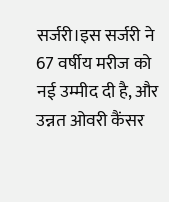सर्जरी।इस सर्जरी ने 67 वर्षीय मरीज को नई उम्मीद दी है, और उन्नत ओवरी कैंसर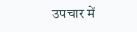उपचार में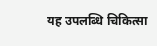यह उपलब्धि चिकित्सा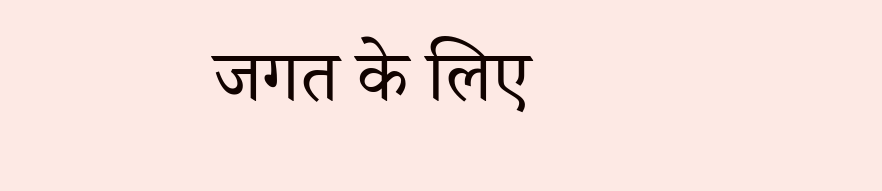जगत के लिए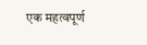एक महत्वपूर्ण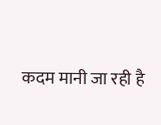कदम मानी जा रही है